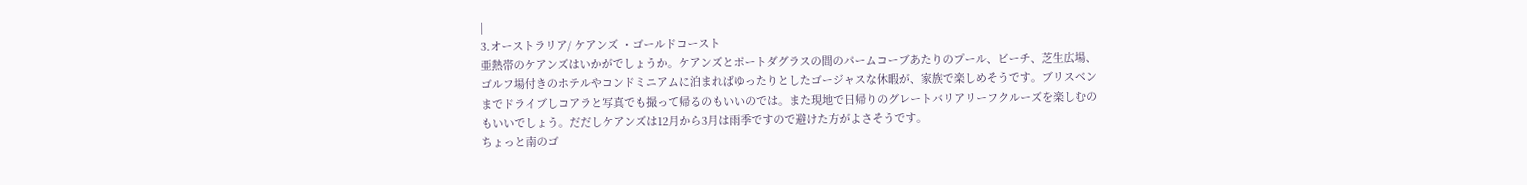|
3.オーストラリア/ ケアンズ ・ゴールドコースト
亜熱帯のケアンズはいかがでしょうか。ケアンズとポートダグラスの間のパームコーブあたりのプール、ビーチ、芝生広場、ゴルフ場付きのホテルやコンドミニアムに泊まればゆったりとしたゴージャスな休暇が、家族で楽しめそうです。ブリスベンまでドライブしコアラと写真でも撮って帰るのもいいのでは。また現地で日帰りのグレートバリアリーフクルーズを楽しむのもいいでしょう。だだしケアンズは12月から3月は雨季ですので避けた方がよさそうです。
ちょっと南のゴ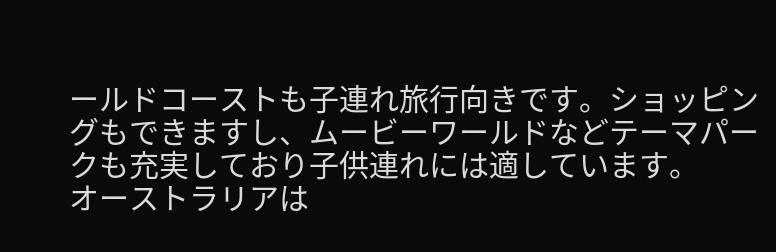ールドコーストも子連れ旅行向きです。ショッピングもできますし、ムービーワールドなどテーマパークも充実しており子供連れには適しています。
オーストラリアは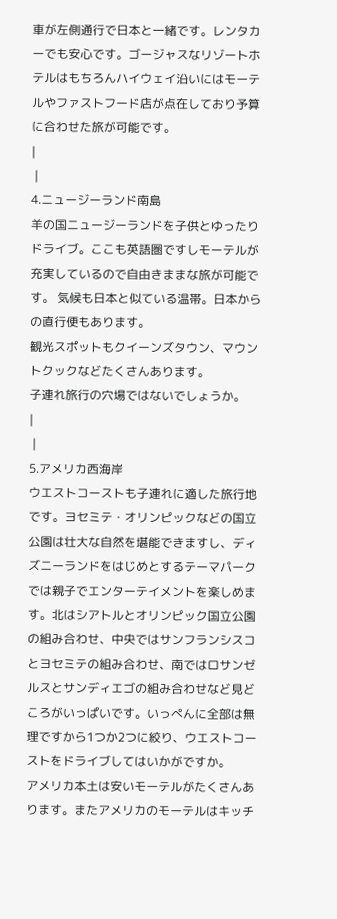車が左側通行で日本と一緒です。レンタカーでも安心です。ゴージャスなリゾートホテルはもちろんハイウェイ沿いにはモーテルやファストフード店が点在しており予算に合わせた旅が可能です。
|
 |
4.ニュージーランド南島
羊の国ニュージーランドを子供とゆったりドライブ。ここも英語圏ですしモーテルが充実しているので自由きままな旅が可能です。 気候も日本と似ている温帯。日本からの直行便もあります。
観光スポットもクイーンズタウン、マウントクックなどたくさんあります。
子連れ旅行の穴場ではないでしょうか。
|
 |
5.アメリカ西海岸
ウエストコーストも子連れに適した旅行地です。ヨセミテ・オリンピックなどの国立公園は壮大な自然を堪能できますし、ディズニーランドをはじめとするテーマパークでは親子でエンターテイメントを楽しめます。北はシアトルとオリンピック国立公園の組み合わせ、中央ではサンフランシスコとヨセミテの組み合わせ、南ではロサンゼルスとサンディエゴの組み合わせなど見どころがいっぱいです。いっぺんに全部は無理ですから1つか2つに絞り、ウエストコーストをドライブしてはいかがですか。
アメリカ本土は安いモーテルがたくさんあります。またアメリカのモーテルはキッチ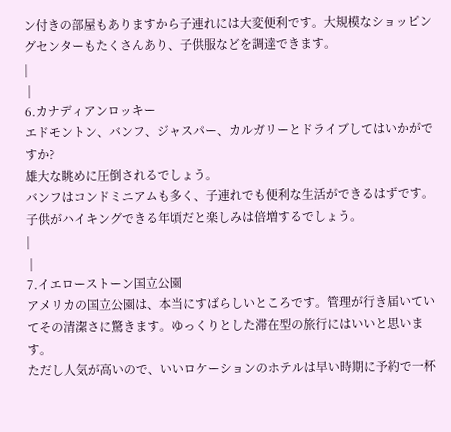ン付きの部屋もありますから子連れには大変便利です。大規模なショッピングセンターもたくさんあり、子供服などを調達できます。
|
 |
6.カナディアンロッキー
エドモントン、バンフ、ジャスパー、カルガリーとドライブしてはいかがですか?
雄大な眺めに圧倒されるでしょう。
バンフはコンドミニアムも多く、子連れでも便利な生活ができるはずです。
子供がハイキングできる年頃だと楽しみは倍増するでしょう。
|
 |
7.イエローストーン国立公園
アメリカの国立公園は、本当にすばらしいところです。管理が行き届いていてその清潔さに驚きます。ゆっくりとした滞在型の旅行にはいいと思います。
ただし人気が高いので、いいロケーションのホテルは早い時期に予約で一杯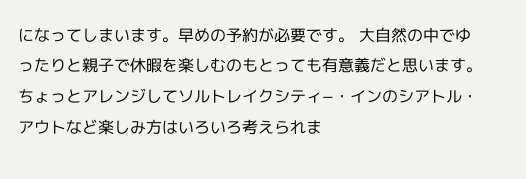になってしまいます。早めの予約が必要です。 大自然の中でゆったりと親子で休暇を楽しむのもとっても有意義だと思います。
ちょっとアレンジしてソルトレイクシティ−・インのシアトル・アウトなど楽しみ方はいろいろ考えられま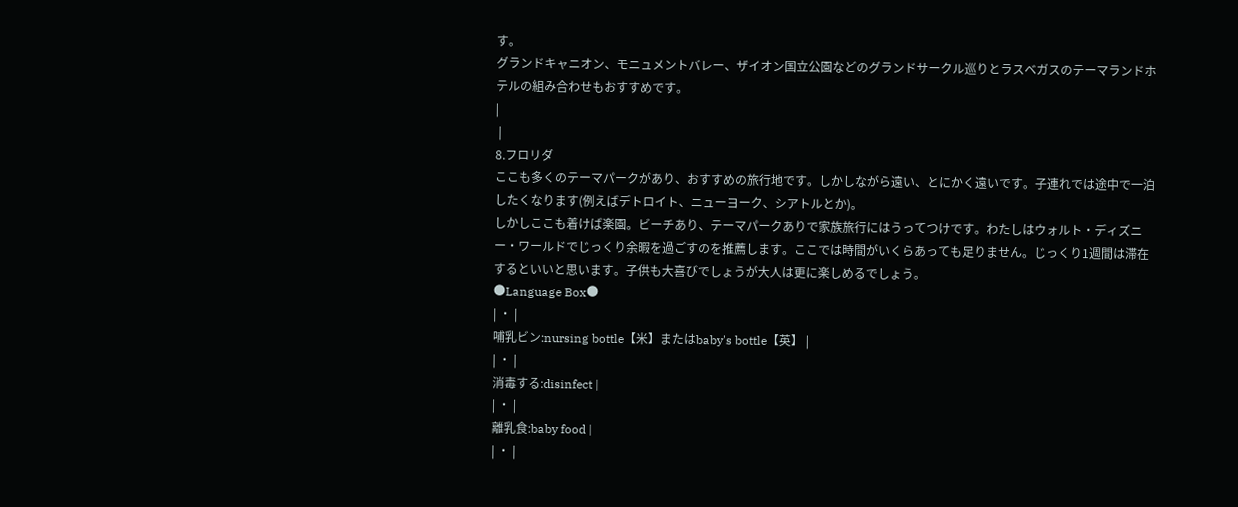す。
グランドキャニオン、モニュメントバレー、ザイオン国立公園などのグランドサークル巡りとラスベガスのテーマランドホテルの組み合わせもおすすめです。
|
 |
8.フロリダ
ここも多くのテーマパークがあり、おすすめの旅行地です。しかしながら遠い、とにかく遠いです。子連れでは途中で一泊したくなります(例えばデトロイト、ニューヨーク、シアトルとか)。
しかしここも着けば楽園。ビーチあり、テーマパークありで家族旅行にはうってつけです。わたしはウォルト・ディズニー・ワールドでじっくり余暇を過ごすのを推薦します。ここでは時間がいくらあっても足りません。じっくり1週間は滞在するといいと思います。子供も大喜びでしょうが大人は更に楽しめるでしょう。
●Language Box●
| ・ |
哺乳ビン:nursing bottle【米】またはbaby's bottle【英】 |
| ・ |
消毒する:disinfect |
| ・ |
離乳食:baby food |
| ・ |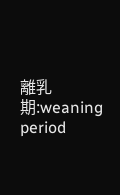離乳期:weaning period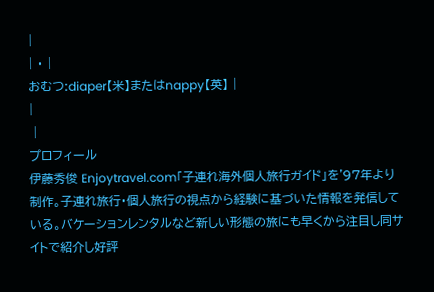|
| ・ |
おむつ:diaper【米】またはnappy【英】 |
|
 |
プロフィール
伊藤秀俊 Enjoytravel.com「子連れ海外個人旅行ガイド」を'97年より制作。子連れ旅行・個人旅行の視点から経験に基づいた情報を発信している。バケーションレンタルなど新しい形態の旅にも早くから注目し同サイトで紹介し好評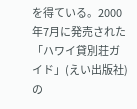を得ている。2000年7月に発売された「ハワイ貸別荘ガイド」(えい出版社)の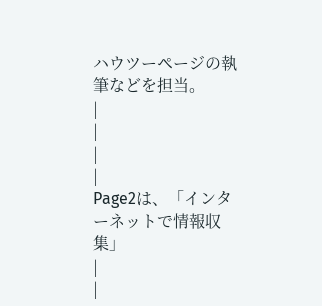ハウツーページの執筆などを担当。
|
|
|
|
Page2は、「インターネットで情報収集」
|
|